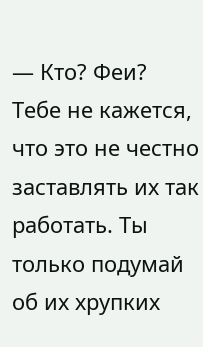— Кто? Феи? Тебе не кажется, что это не честно заставлять их так работать. Ты только подумай об их хрупких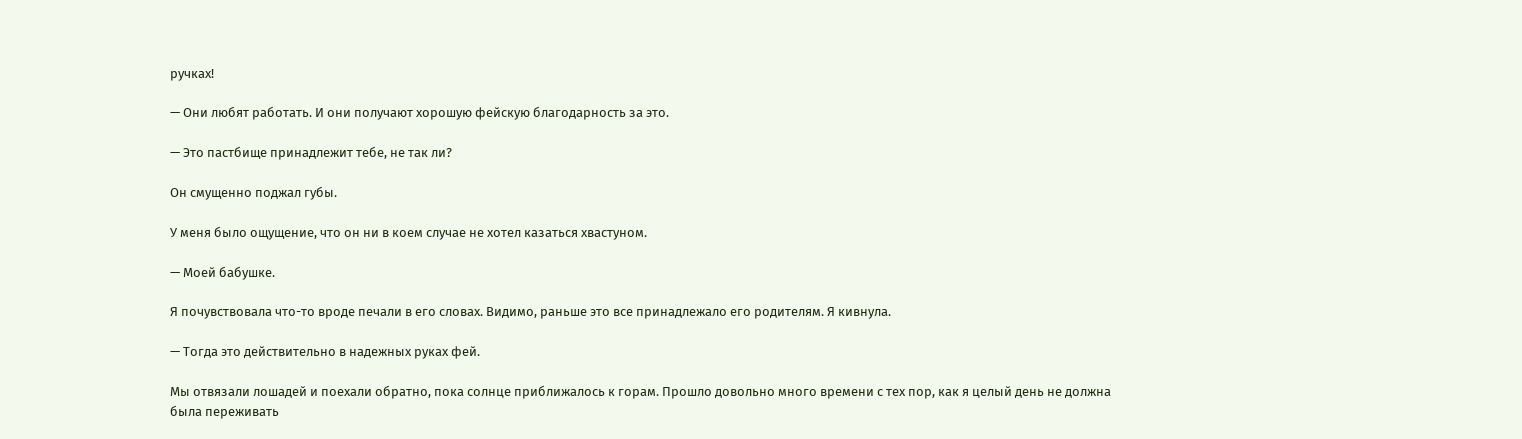ручках!

— Они любят работать. И они получают хорошую фейскую благодарность за это.

— Это пастбище принадлежит тебе, не так ли?

Он смущенно поджал губы.

У меня было ощущение, что он ни в коем случае не хотел казаться хвастуном.

— Моей бабушке.

Я почувствовала что-то вроде печали в его словах. Видимо, раньше это все принадлежало его родителям. Я кивнула.

— Тогда это действительно в надежных руках фей.

Мы отвязали лошадей и поехали обратно, пока солнце приближалось к горам. Прошло довольно много времени с тех пор, как я целый день не должна была переживать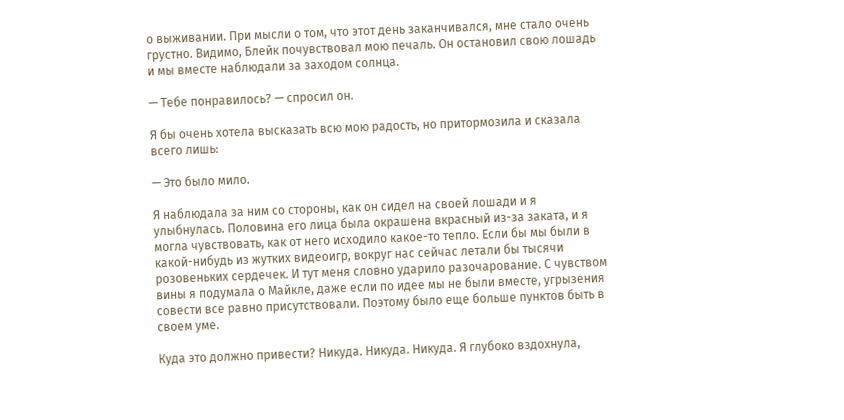о выживании. При мысли о том, что этот день заканчивался, мне стало очень грустно. Видимо, Блейк почувствовал мою печаль. Он остановил свою лошадь и мы вместе наблюдали за заходом солнца.

— Тебе понравилось? — спросил он.

Я бы очень хотела высказать всю мою радость, но притормозила и сказала всего лишь:

— Это было мило.

Я наблюдала за ним со стороны, как он сидел на своей лошади и я улыбнулась. Половина его лица была окрашена вкрасный из-за заката, и я могла чувствовать, как от него исходило какое-то тепло. Если бы мы были в какой-нибудь из жутких видеоигр, вокруг нас сейчас летали бы тысячи розовеньких сердечек. И тут меня словно ударило разочарование. С чувством вины я подумала о Майкле, даже если по идее мы не были вместе, угрызения совести все равно присутствовали. Поэтому было еще больше пунктов быть в своем уме.

Куда это должно привести? Никуда. Никуда. Никуда. Я глубоко вздохнула,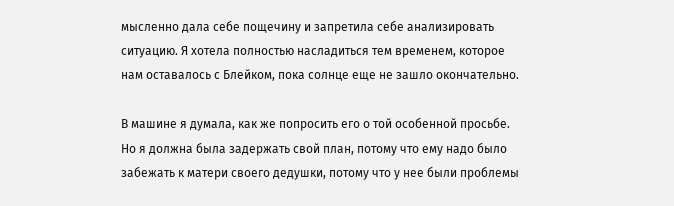мысленно дала себе пощечину и запретила себе анализировать ситуацию. Я хотела полностью насладиться тем временем, которое нам оставалось с Блейком, пока солнце еще не зашло окончательно.

В машине я думала, как же попросить его о той особенной просьбе. Но я должна была задержать свой план, потому что ему надо было забежать к матери своего дедушки, потому что у нее были проблемы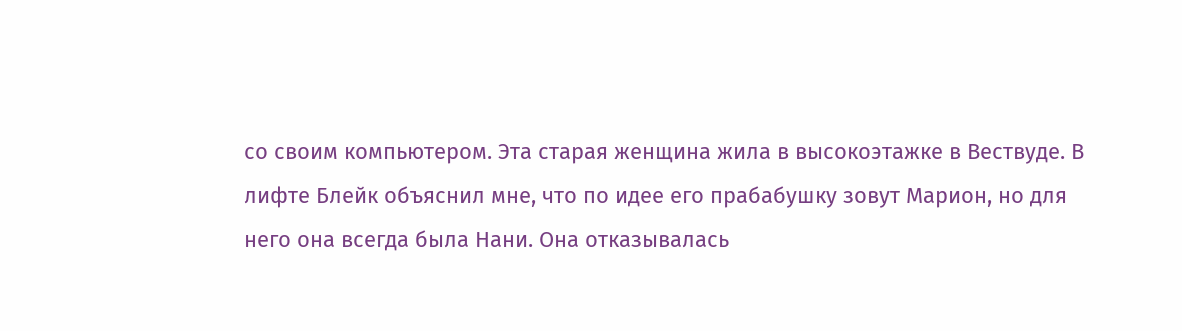со своим компьютером. Эта старая женщина жила в высокоэтажке в Вествуде. В лифте Блейк объяснил мне, что по идее его прабабушку зовут Марион, но для него она всегда была Нани. Она отказывалась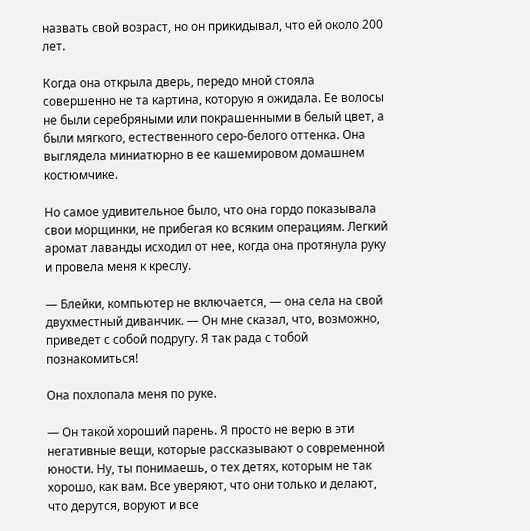назвать свой возраст, но он прикидывал, что ей около 200 лет.

Когда она открыла дверь, передо мной стояла совершенно не та картина, которую я ожидала. Ее волосы не были серебряными или покрашенными в белый цвет, а были мягкого, естественного серо-белого оттенка. Она выглядела миниатюрно в ее кашемировом домашнем костюмчике.

Но самое удивительное было, что она гордо показывала свои морщинки, не прибегая ко всяким операциям. Легкий аромат лаванды исходил от нее, когда она протянула руку и провела меня к креслу.

— Блейки, компьютер не включается, — она села на свой двухместный диванчик. — Он мне сказал, что, возможно, приведет с собой подругу. Я так рада с тобой познакомиться!

Она похлопала меня по руке.

— Он такой хороший парень. Я просто не верю в эти негативные вещи, которые рассказывают о современной юности. Ну, ты понимаешь, о тех детях, которым не так хорошо, как вам. Все уверяют, что они только и делают, что дерутся, воруют и все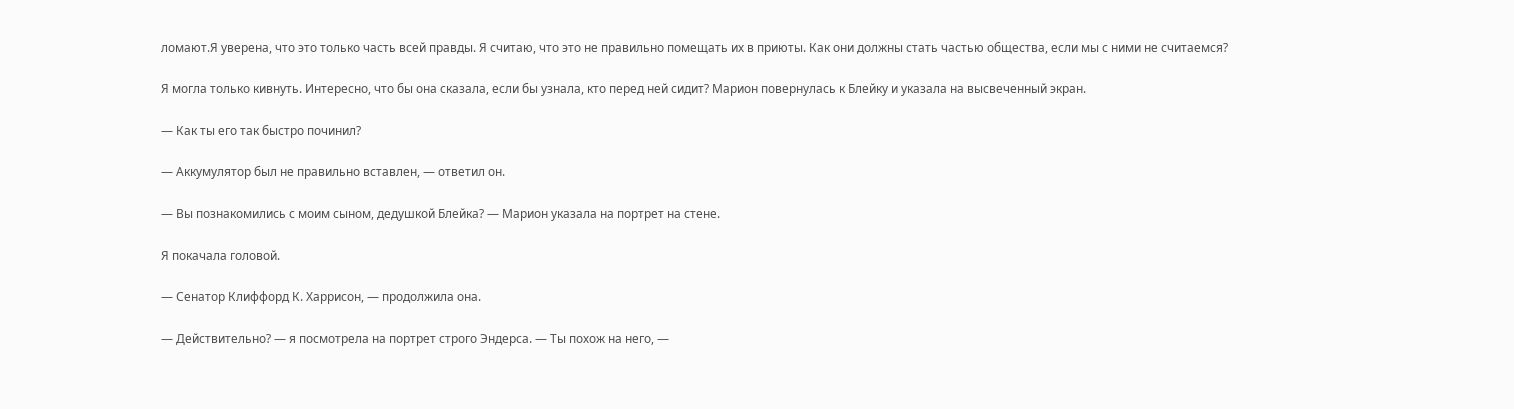ломают.Я уверена, что это только часть всей правды. Я считаю, что это не правильно помещать их в приюты. Как они должны стать частью общества, если мы с ними не считаемся?

Я могла только кивнуть. Интересно, что бы она сказала, если бы узнала, кто перед ней сидит? Марион повернулась к Блейку и указала на высвеченный экран.

— Как ты его так быстро починил?

— Аккумулятор был не правильно вставлен, — ответил он.

— Вы познакомились с моим сыном, дедушкой Блейка? — Марион указала на портрет на стене.

Я покачала головой.

— Сенатор Клиффорд К. Харрисон, — продолжила она.

— Действительно? — я посмотрела на портрет строго Эндерса. — Ты похож на него, —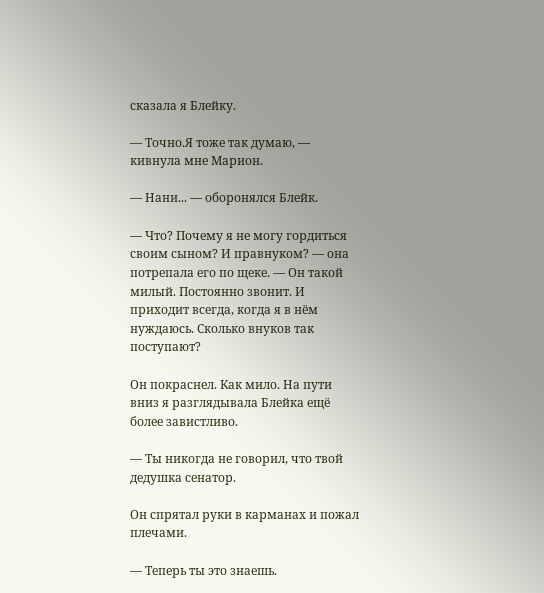сказала я Блейку.

— Точно.Я тоже так думаю, — кивнула мне Марион.

— Нани... — оборонялся Блейк.

— Что? Почему я не могу гордиться своим сыном? И правнуком? — она потрепала его по щеке. — Он такой милый. Постоянно звонит. И приходит всегда, когда я в нём нуждаюсь. Сколько внуков так поступают?

Он покраснел. Как мило. На пути вниз я разглядывала Блейка ещё более завистливо.

— Ты никогда не говорил, что твой дедушка сенатор.

Он спрятал руки в карманах и пожал плечами.

— Теперь ты это знаешь.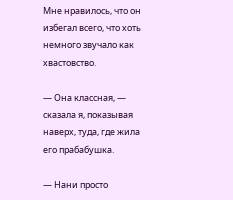Мне нравилось, что он избегал всего, что хоть немного звучало как хвастовство.

— Она классная, — сказала я, показывая наверх, туда, где жила его прабабушка.

— Нани просто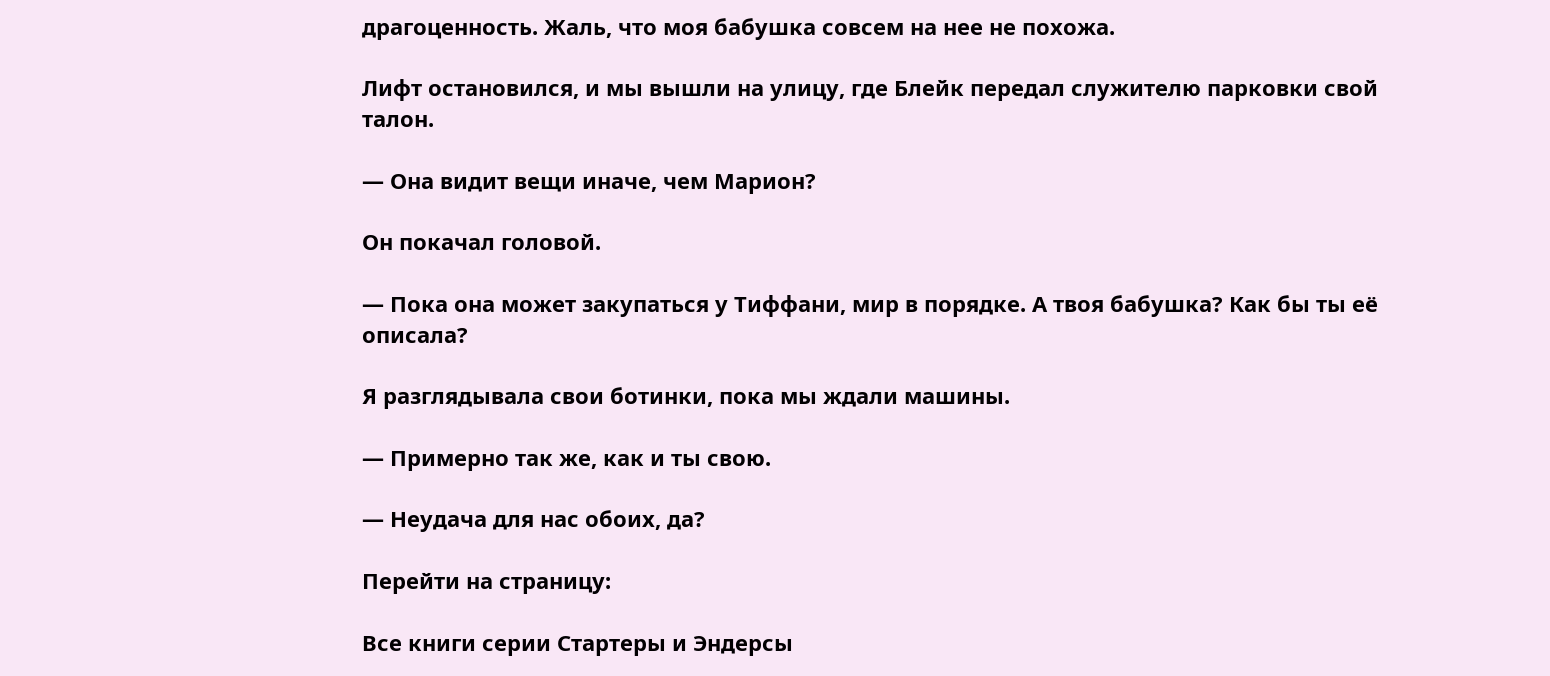драгоценность. Жаль, что моя бабушка совсем на нее не похожа.

Лифт остановился, и мы вышли на улицу, где Блейк передал служителю парковки свой талон.

— Она видит вещи иначе, чем Марион?

Он покачал головой.

— Пока она может закупаться у Тиффани, мир в порядке. А твоя бабушка? Как бы ты её описала?

Я разглядывала свои ботинки, пока мы ждали машины.

— Примерно так же, как и ты свою.

— Неудача для нас обоих, да?

Перейти на страницу:

Все книги серии Стартеры и Эндерсы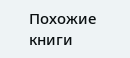Похожие книги